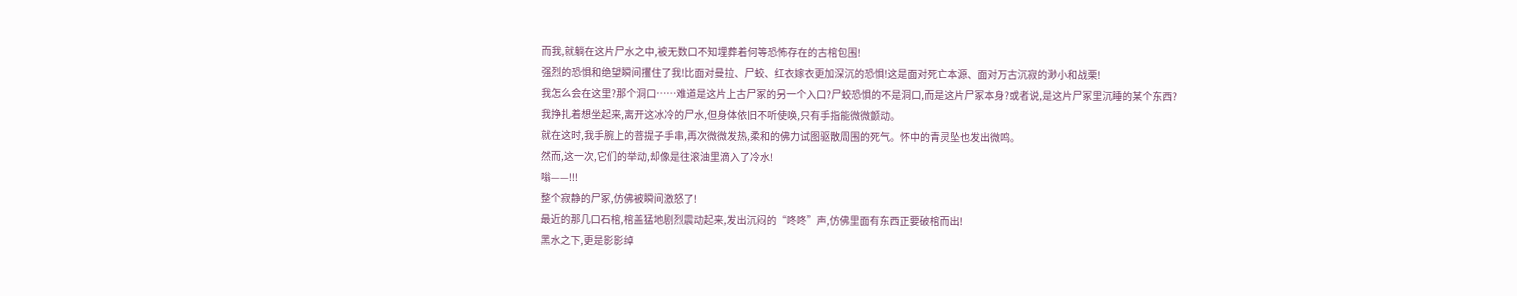而我,就躺在这片尸水之中,被无数口不知埋葬着何等恐怖存在的古棺包围!
强烈的恐惧和绝望瞬间攫住了我!比面对曼拉、尸蛟、红衣嫁衣更加深沉的恐惧!这是面对死亡本源、面对万古沉寂的渺小和战栗!
我怎么会在这里?那个洞口……难道是这片上古尸冢的另一个入口?尸蛟恐惧的不是洞口,而是这片尸冢本身?或者说,是这片尸冢里沉睡的某个东西?
我挣扎着想坐起来,离开这冰冷的尸水,但身体依旧不听使唤,只有手指能微微颤动。
就在这时,我手腕上的菩提子手串,再次微微发热,柔和的佛力试图驱散周围的死气。怀中的青灵坠也发出微鸣。
然而,这一次,它们的举动,却像是往滚油里滴入了冷水!
嗡——!!!
整个寂静的尸冢,仿佛被瞬间激怒了!
最近的那几口石棺,棺盖猛地剧烈震动起来,发出沉闷的“咚咚”声,仿佛里面有东西正要破棺而出!
黑水之下,更是影影绰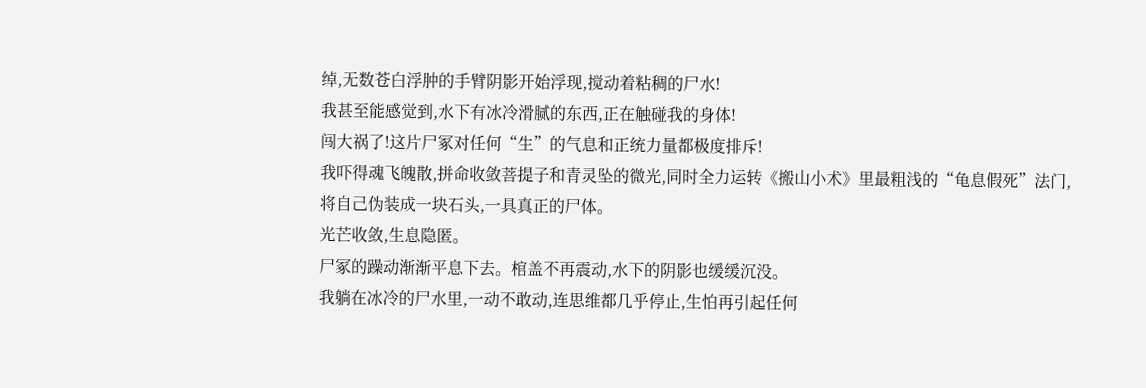绰,无数苍白浮肿的手臂阴影开始浮现,搅动着粘稠的尸水!
我甚至能感觉到,水下有冰冷滑腻的东西,正在触碰我的身体!
闯大祸了!这片尸冢对任何“生”的气息和正统力量都极度排斥!
我吓得魂飞魄散,拼命收敛菩提子和青灵坠的微光,同时全力运转《搬山小术》里最粗浅的“龟息假死”法门,将自己伪装成一块石头,一具真正的尸体。
光芒收敛,生息隐匿。
尸冢的躁动渐渐平息下去。棺盖不再震动,水下的阴影也缓缓沉没。
我躺在冰冷的尸水里,一动不敢动,连思维都几乎停止,生怕再引起任何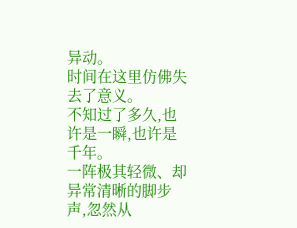异动。
时间在这里仿佛失去了意义。
不知过了多久,也许是一瞬,也许是千年。
一阵极其轻微、却异常清晰的脚步声,忽然从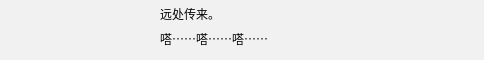远处传来。
嗒……嗒……嗒……